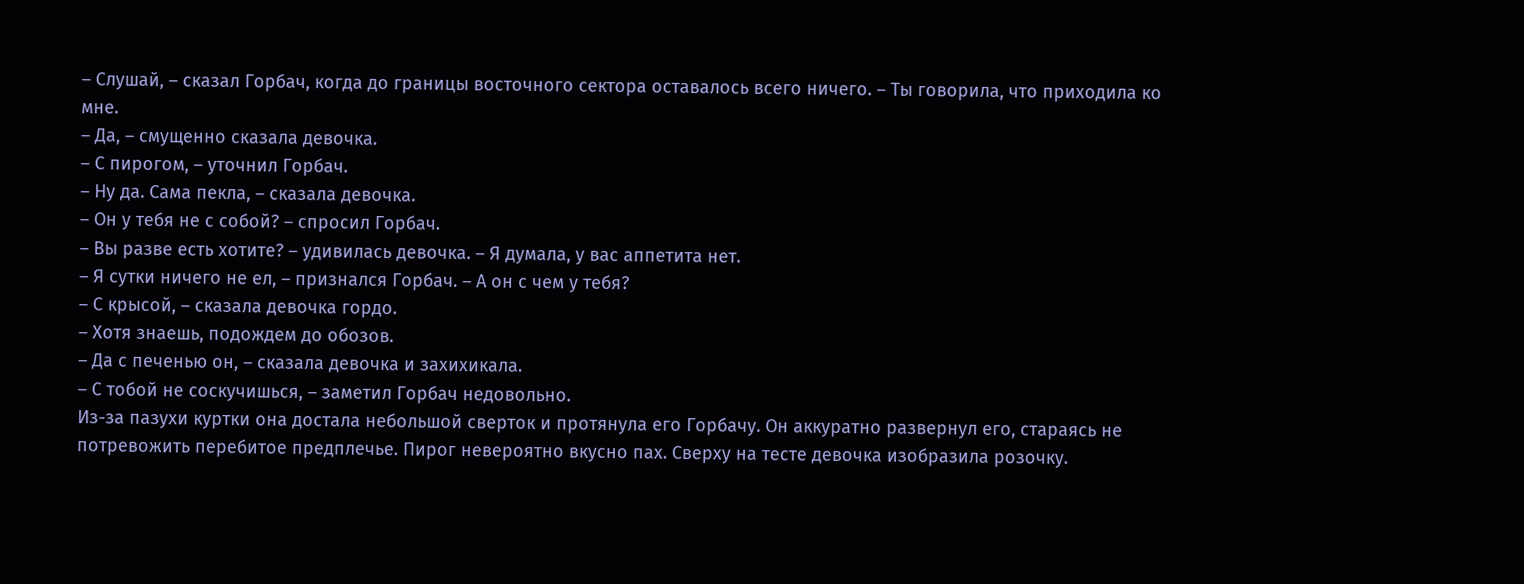– Слушай, – сказал Горбач, когда до границы восточного сектора оставалось всего ничего. – Ты говорила, что приходила ко мне.
– Да, – смущенно сказала девочка.
– С пирогом, – уточнил Горбач.
– Ну да. Сама пекла, – сказала девочка.
– Он у тебя не с собой? – спросил Горбач.
– Вы разве есть хотите? – удивилась девочка. – Я думала, у вас аппетита нет.
– Я сутки ничего не ел, – признался Горбач. – А он с чем у тебя?
– С крысой, – сказала девочка гордо.
– Хотя знаешь, подождем до обозов.
– Да с печенью он, – сказала девочка и захихикала.
– С тобой не соскучишься, – заметил Горбач недовольно.
Из-за пазухи куртки она достала небольшой сверток и протянула его Горбачу. Он аккуратно развернул его, стараясь не потревожить перебитое предплечье. Пирог невероятно вкусно пах. Сверху на тесте девочка изобразила розочку.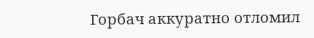Горбач аккуратно отломил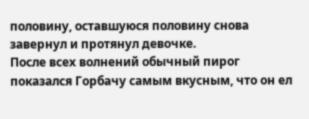половину, оставшуюся половину снова завернул и протянул девочке.
После всех волнений обычный пирог показался Горбачу самым вкусным, что он ел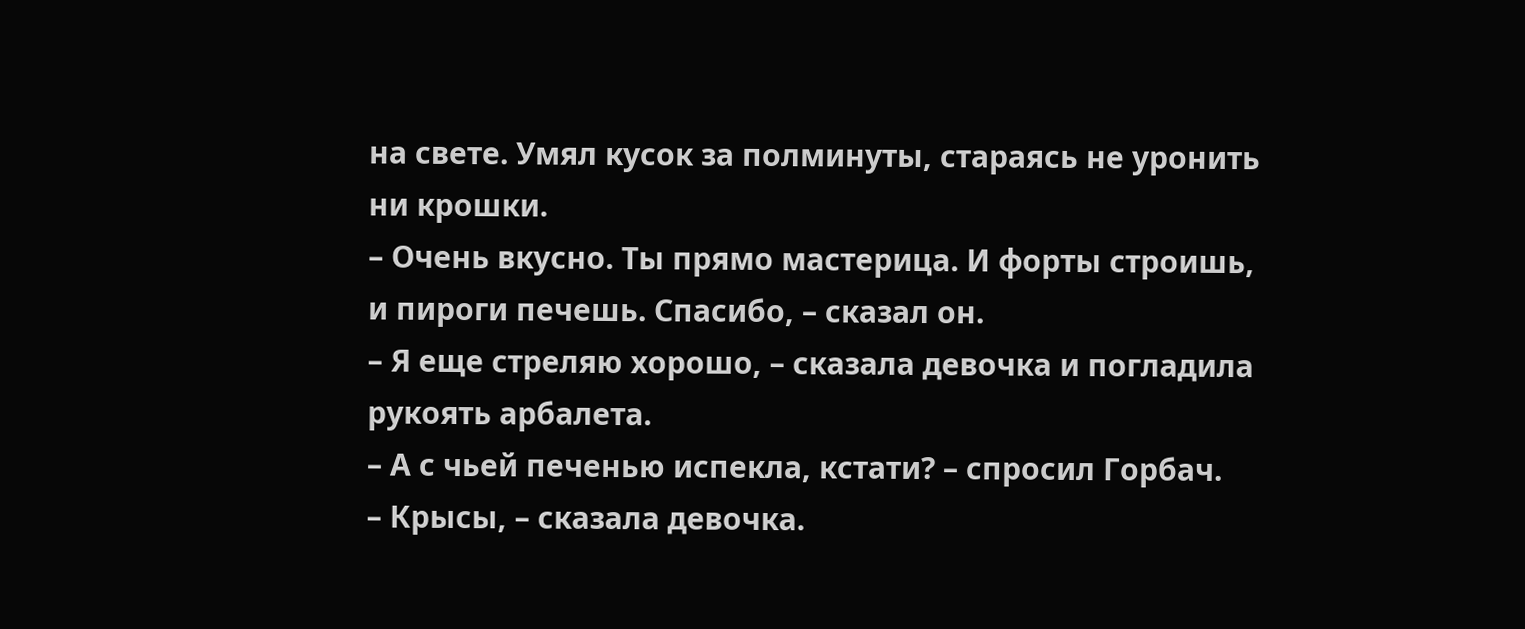на свете. Умял кусок за полминуты, стараясь не уронить ни крошки.
– Очень вкусно. Ты прямо мастерица. И форты строишь, и пироги печешь. Спасибо, – сказал он.
– Я еще стреляю хорошо, – сказала девочка и погладила рукоять арбалета.
– А с чьей печенью испекла, кстати? – спросил Горбач.
– Крысы, – сказала девочка.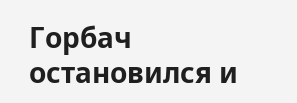Горбач остановился и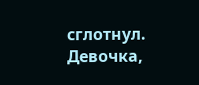сглотнул. Девочка,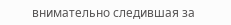внимательно следившая за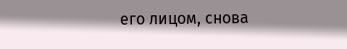его лицом, снова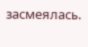засмеялась.